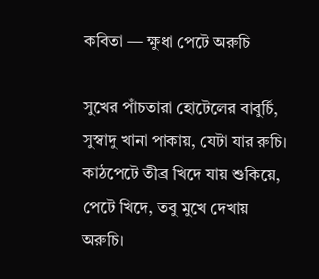কবিতা — ক্ষুধা পেটে অরুচি

সুখের পাঁচতারা হোটেলের বাবুর্চি,
সুস্বাদু খানা পাকায়, যেটা যার রুচি।
কাঠপেটে তীব্র খিদে যায় শুকিয়ে,
পেটে খিদে, তবু মুখে দেখায় অরুচি।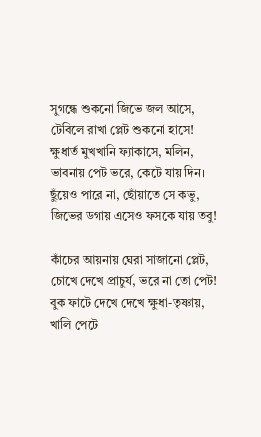সুগন্ধে শুকনো জিভে জল আসে,
টেবিলে রাখা প্লেট শুকনো হাসে!
ক্ষুধার্ত মুখখানি ফ্যাকাসে, মলিন,
ভাবনায় পেট ভরে, কেটে যায় দিন।
ছুঁয়েও পারে না, ছোঁয়াতে সে কভু,
জিভের ডগায় এসেও ফসকে যায় তবু!

কাঁচের আয়নায় ঘেরা সাজানো প্লেট,
চোখে দেখে প্রাচুর্য, ভরে না তো পেট!
বুক ফাটে দেখে দেখে ক্ষুধা-তৃষ্ণায়,
খালি পেটে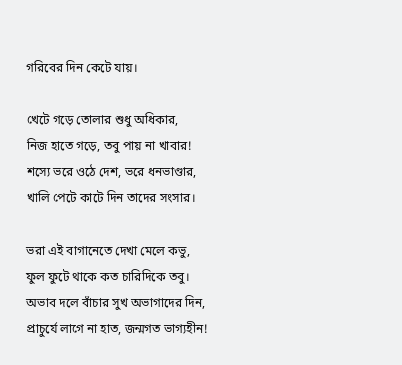গরিবের দিন কেটে যায়।

খেটে গড়ে তোলার শুধু অধিকার,
নিজ হাতে গড়ে, তবু পায় না খাবার!
শস্যে ভরে ওঠে দেশ, ভরে ধনভাণ্ডার,
খালি পেটে কাটে দিন তাদের সংসার।

ভরা এই বাগানেতে দেখা মেলে কভু,
ফুল ফুটে থাকে কত চারিদিকে তবু।
অভাব দলে বাঁচার সুখ অভাগাদের দিন,
প্রাচুর্যে লাগে না হাত, জন্মগত ভাগ্যহীন!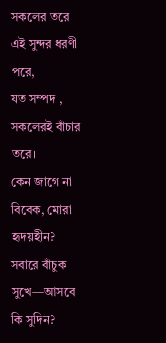সকলের তরে এই সুন্দর ধরণী পরে,
যত সম্পদ , সকলেরই বাঁচার তরে।
কেন জাগে না বিবেক, মোরা হৃদয়হীন?
সবারে বাঁচুক সুখে—আসবে কি সুদিন?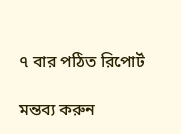৭ বার পঠিত রিপোর্ট

মন্তব্য করুন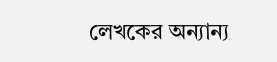লেখকের অন্যান্য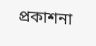প্রকাশনা